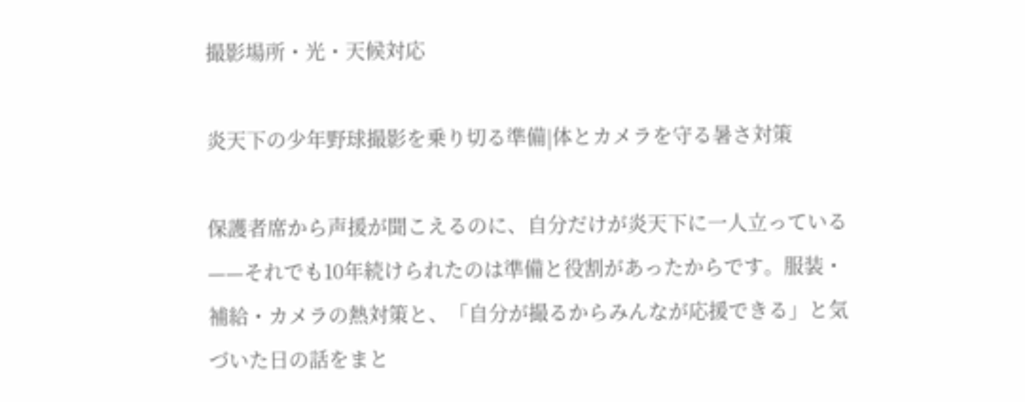撮影場所・光・天候対応

炎天下の少年野球撮影を乗り切る準備|体とカメラを守る暑さ対策

保護者席から声援が聞こえるのに、自分だけが炎天下に一人立っている——それでも10年続けられたのは準備と役割があったからです。服装・補給・カメラの熱対策と、「自分が撮るからみんなが応援できる」と気づいた日の話をまと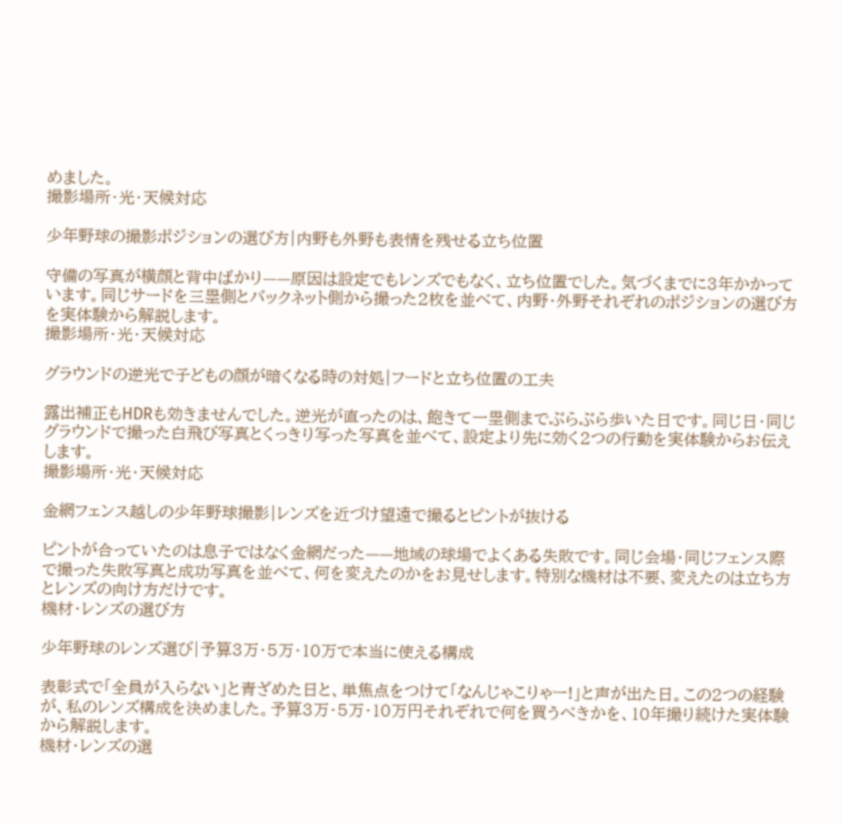めました。
撮影場所・光・天候対応

少年野球の撮影ポジションの選び方|内野も外野も表情を残せる立ち位置

守備の写真が横顔と背中ばかり——原因は設定でもレンズでもなく、立ち位置でした。気づくまでに3年かかっています。同じサードを三塁側とバックネット側から撮った2枚を並べて、内野・外野それぞれのポジションの選び方を実体験から解説します。
撮影場所・光・天候対応

グラウンドの逆光で子どもの顔が暗くなる時の対処|フードと立ち位置の工夫

露出補正もHDRも効きませんでした。逆光が直ったのは、飽きて一塁側までぶらぶら歩いた日です。同じ日・同じグラウンドで撮った白飛び写真とくっきり写った写真を並べて、設定より先に効く2つの行動を実体験からお伝えします。
撮影場所・光・天候対応

金網フェンス越しの少年野球撮影|レンズを近づけ望遠で撮るとピントが抜ける

ピントが合っていたのは息子ではなく金網だった——地域の球場でよくある失敗です。同じ会場・同じフェンス際で撮った失敗写真と成功写真を並べて、何を変えたのかをお見せします。特別な機材は不要、変えたのは立ち方とレンズの向け方だけです。
機材・レンズの選び方

少年野球のレンズ選び|予算3万・5万・10万で本当に使える構成

表彰式で「全員が入らない」と青ざめた日と、単焦点をつけて「なんじゃこりゃー!」と声が出た日。この2つの経験が、私のレンズ構成を決めました。予算3万・5万・10万円それぞれで何を買うべきかを、10年撮り続けた実体験から解説します。
機材・レンズの選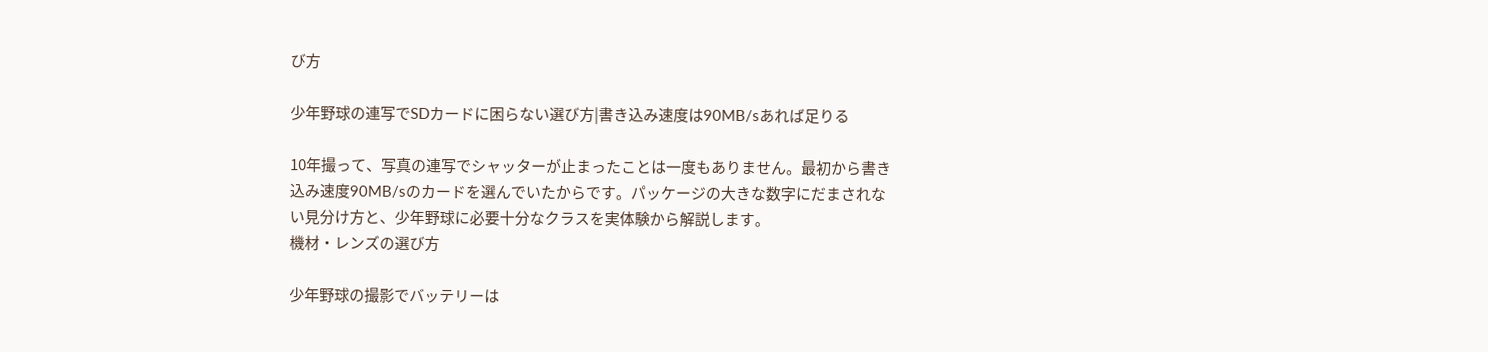び方

少年野球の連写でSDカードに困らない選び方|書き込み速度は90MB/sあれば足りる

10年撮って、写真の連写でシャッターが止まったことは一度もありません。最初から書き込み速度90MB/sのカードを選んでいたからです。パッケージの大きな数字にだまされない見分け方と、少年野球に必要十分なクラスを実体験から解説します。
機材・レンズの選び方

少年野球の撮影でバッテリーは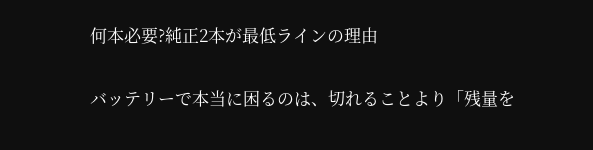何本必要?純正2本が最低ラインの理由

バッテリーで本当に困るのは、切れることより「残量を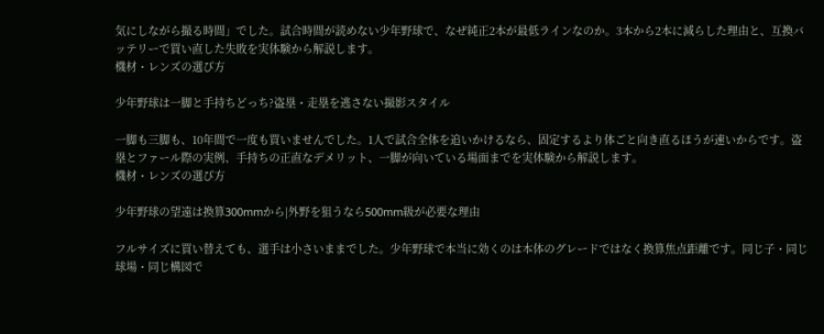気にしながら撮る時間」でした。試合時間が読めない少年野球で、なぜ純正2本が最低ラインなのか。3本から2本に減らした理由と、互換バッテリーで買い直した失敗を実体験から解説します。
機材・レンズの選び方

少年野球は一脚と手持ちどっち?盗塁・走塁を逃さない撮影スタイル

一脚も三脚も、10年間で一度も買いませんでした。1人で試合全体を追いかけるなら、固定するより体ごと向き直るほうが速いからです。盗塁とファール際の実例、手持ちの正直なデメリット、一脚が向いている場面までを実体験から解説します。
機材・レンズの選び方

少年野球の望遠は換算300mmから|外野を狙うなら500mm級が必要な理由

フルサイズに買い替えても、選手は小さいままでした。少年野球で本当に効くのは本体のグレードではなく換算焦点距離です。同じ子・同じ球場・同じ構図で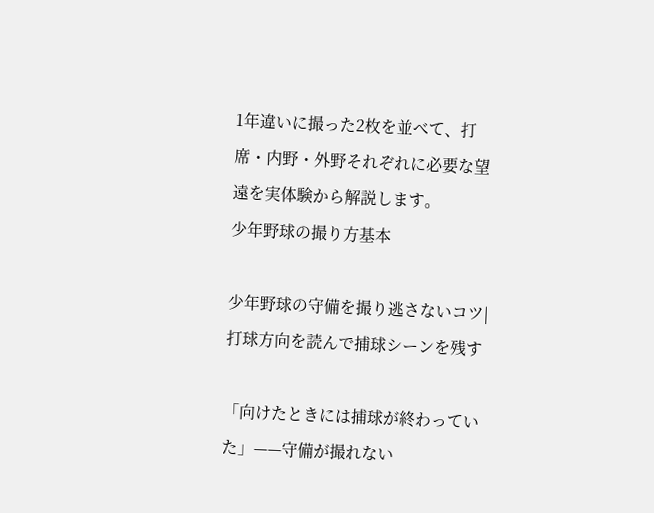1年違いに撮った2枚を並べて、打席・内野・外野それぞれに必要な望遠を実体験から解説します。
少年野球の撮り方基本

少年野球の守備を撮り逃さないコツ|打球方向を読んで捕球シーンを残す

「向けたときには捕球が終わっていた」——守備が撮れない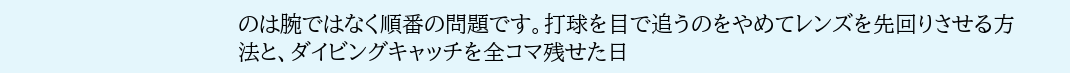のは腕ではなく順番の問題です。打球を目で追うのをやめてレンズを先回りさせる方法と、ダイビングキャッチを全コマ残せた日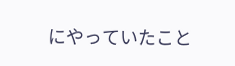にやっていたこと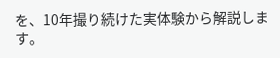を、10年撮り続けた実体験から解説します。